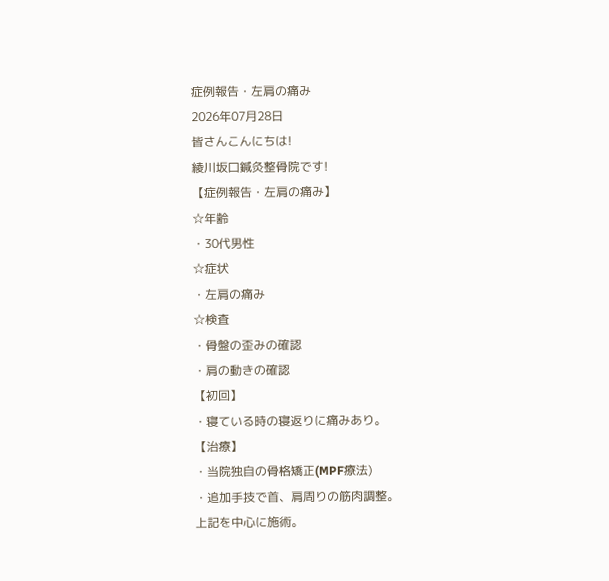症例報告・左肩の痛み
2026年07月28日
皆さんこんにちは!
綾川坂口鍼灸整骨院です!
【症例報告・左肩の痛み】
☆年齢
・30代男性
☆症状
・左肩の痛み
☆検査
・骨盤の歪みの確認
・肩の動きの確認
【初回】
・寝ている時の寝返りに痛みあり。
【治療】
・当院独自の骨格矯正(MPF療法)
・追加手技で首、肩周りの筋肉調整。
上記を中心に施術。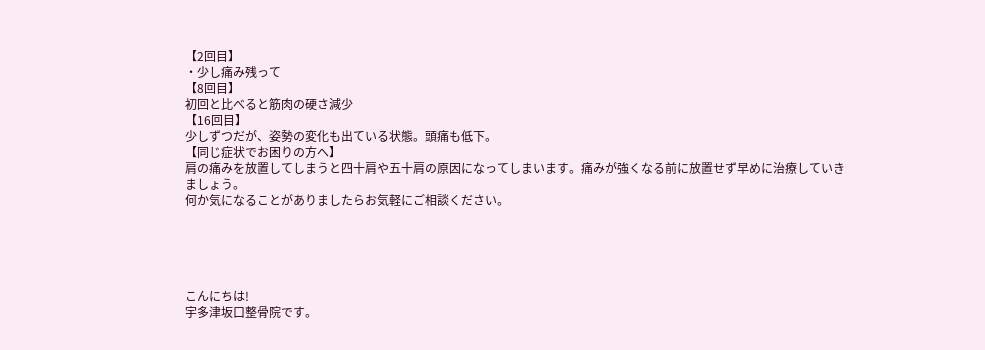【2回目】
・少し痛み残って
【8回目】
初回と比べると筋肉の硬さ減少
【16回目】
少しずつだが、姿勢の変化も出ている状態。頭痛も低下。
【同じ症状でお困りの方へ】
肩の痛みを放置してしまうと四十肩や五十肩の原因になってしまいます。痛みが強くなる前に放置せず早めに治療していきましょう。
何か気になることがありましたらお気軽にご相談ください。





こんにちは!
宇多津坂口整骨院です。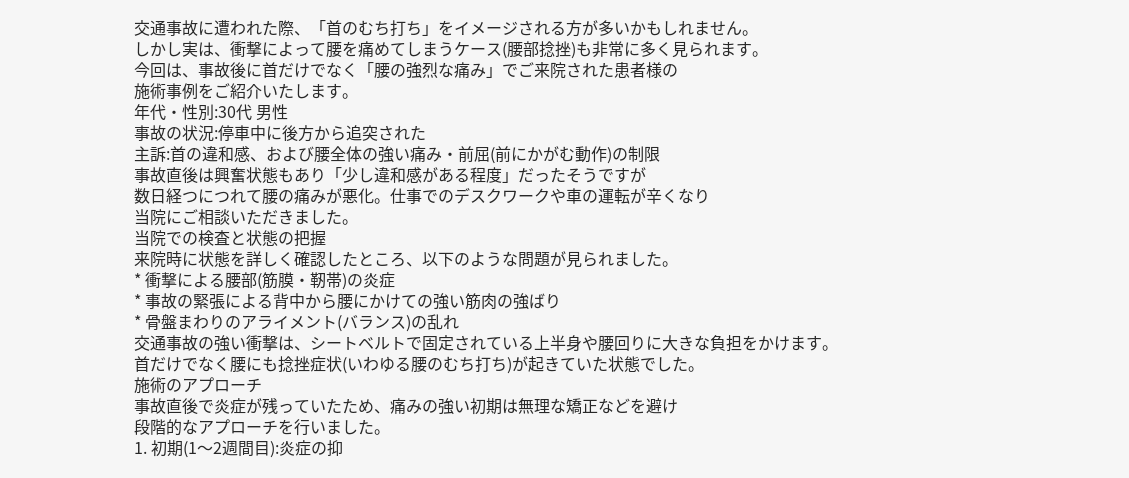交通事故に遭われた際、「首のむち打ち」をイメージされる方が多いかもしれません。
しかし実は、衝撃によって腰を痛めてしまうケース(腰部捻挫)も非常に多く見られます。
今回は、事故後に首だけでなく「腰の強烈な痛み」でご来院された患者様の
施術事例をご紹介いたします。
年代・性別:30代 男性
事故の状況:停車中に後方から追突された
主訴:首の違和感、および腰全体の強い痛み・前屈(前にかがむ動作)の制限
事故直後は興奮状態もあり「少し違和感がある程度」だったそうですが
数日経つにつれて腰の痛みが悪化。仕事でのデスクワークや車の運転が辛くなり
当院にご相談いただきました。
当院での検査と状態の把握
来院時に状態を詳しく確認したところ、以下のような問題が見られました。
* 衝撃による腰部(筋膜・靭帯)の炎症
* 事故の緊張による背中から腰にかけての強い筋肉の強ばり
* 骨盤まわりのアライメント(バランス)の乱れ
交通事故の強い衝撃は、シートベルトで固定されている上半身や腰回りに大きな負担をかけます。
首だけでなく腰にも捻挫症状(いわゆる腰のむち打ち)が起きていた状態でした。
施術のアプローチ
事故直後で炎症が残っていたため、痛みの強い初期は無理な矯正などを避け
段階的なアプローチを行いました。
1. 初期(1〜2週間目):炎症の抑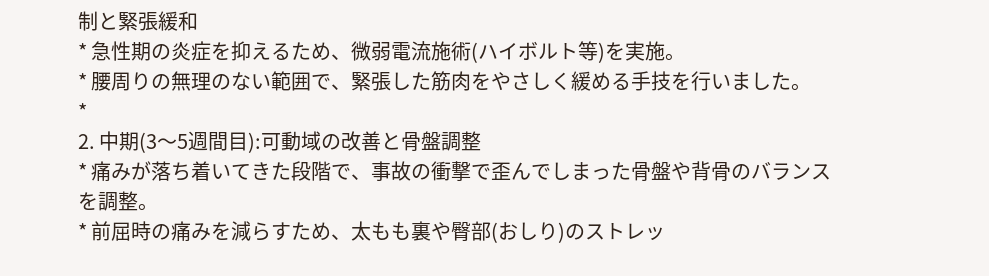制と緊張緩和
* 急性期の炎症を抑えるため、微弱電流施術(ハイボルト等)を実施。
* 腰周りの無理のない範囲で、緊張した筋肉をやさしく緩める手技を行いました。
*
2. 中期(3〜5週間目):可動域の改善と骨盤調整
* 痛みが落ち着いてきた段階で、事故の衝撃で歪んでしまった骨盤や背骨のバランスを調整。
* 前屈時の痛みを減らすため、太もも裏や臀部(おしり)のストレッ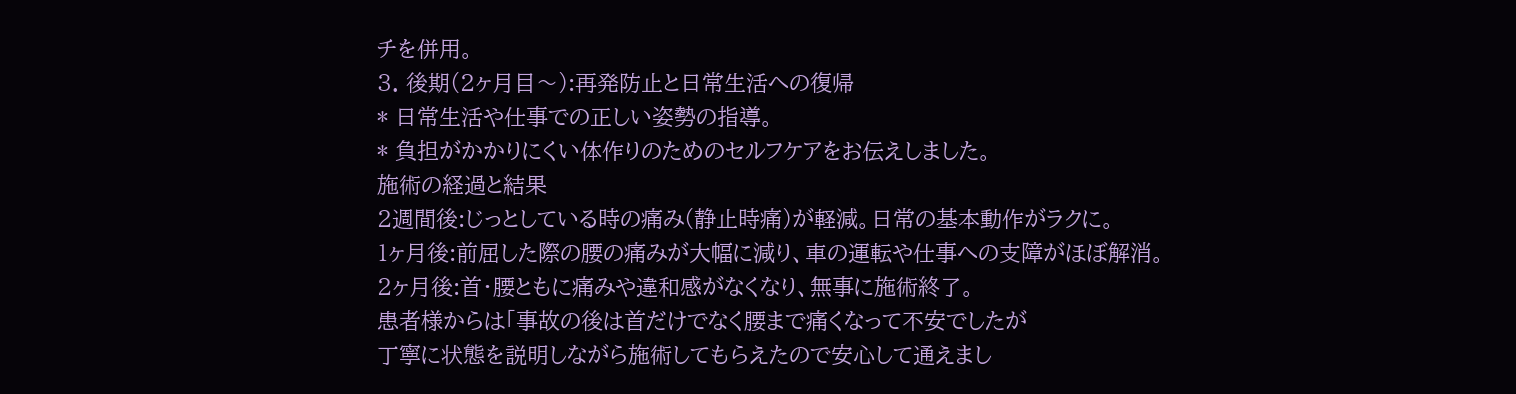チを併用。
3. 後期(2ヶ月目〜):再発防止と日常生活への復帰
* 日常生活や仕事での正しい姿勢の指導。
* 負担がかかりにくい体作りのためのセルフケアをお伝えしました。
施術の経過と結果
2週間後:じっとしている時の痛み(静止時痛)が軽減。日常の基本動作がラクに。
1ヶ月後:前屈した際の腰の痛みが大幅に減り、車の運転や仕事への支障がほぼ解消。
2ヶ月後:首・腰ともに痛みや違和感がなくなり、無事に施術終了。
患者様からは「事故の後は首だけでなく腰まで痛くなって不安でしたが
丁寧に状態を説明しながら施術してもらえたので安心して通えまし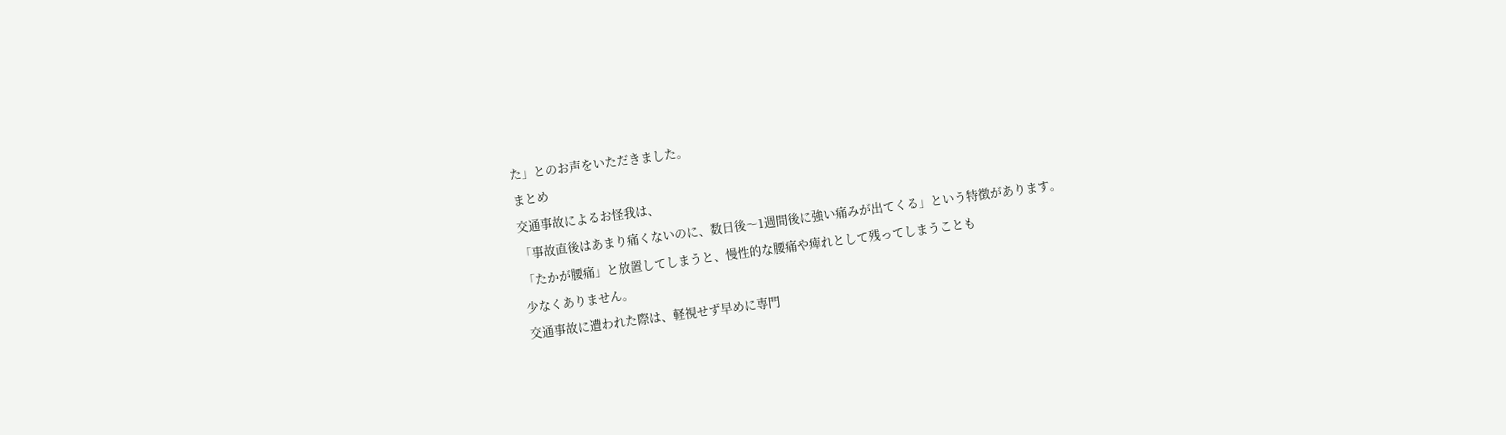た」とのお声をいただきました。
まとめ
交通事故によるお怪我は、
「事故直後はあまり痛くないのに、数日後〜1週間後に強い痛みが出てくる」という特徴があります。
「たかが腰痛」と放置してしまうと、慢性的な腰痛や痺れとして残ってしまうことも
少なくありません。
交通事故に遭われた際は、軽視せず早めに専門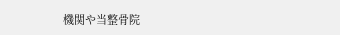機関や当整骨院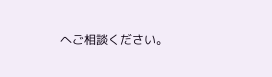へご相談ください。